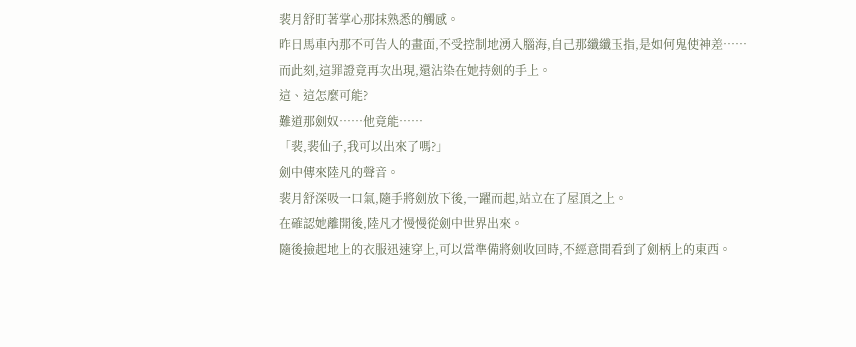裴月舒盯著掌心那抹熟悉的觸感。
昨日馬車內那不可告人的畫面,不受控制地湧入腦海,自己那纖纖玉指,是如何鬼使神差……
而此刻,這罪證竟再次出現,還沾染在她持劍的手上。
這、這怎麼可能?
難道那劍奴……他竟能……
「裴,裴仙子,我可以出來了嗎?」
劍中傳來陸凡的聲音。
裴月舒深吸一口氣,隨手將劍放下後,一躍而起,站立在了屋頂之上。
在確認她離開後,陸凡才慢慢從劍中世界出來。
隨後撿起地上的衣服迅速穿上,可以當準備將劍收回時,不經意間看到了劍柄上的東西。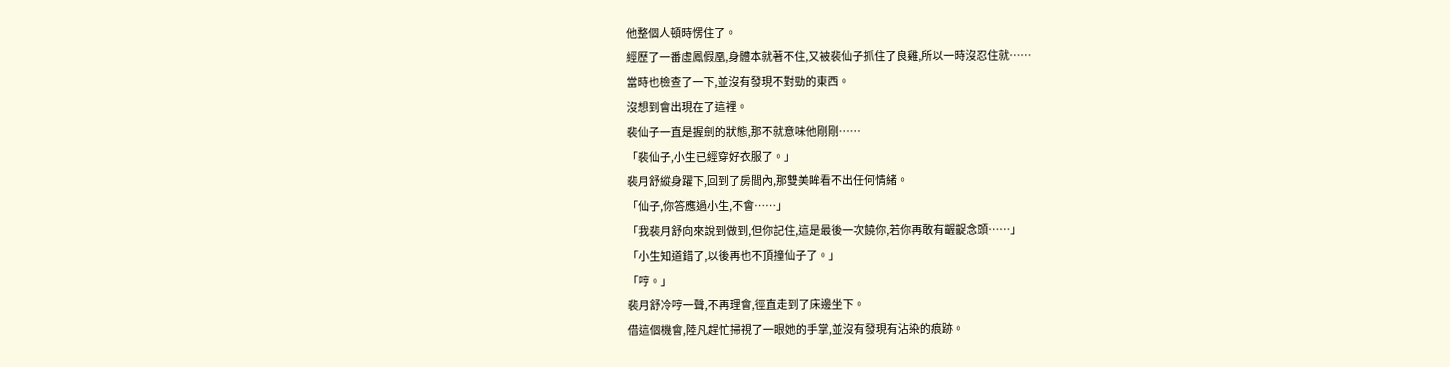他整個人頓時愣住了。
經歷了一番虛鳳假凰,身體本就著不住,又被裴仙子抓住了良雞,所以一時沒忍住就……
當時也檢查了一下,並沒有發現不對勁的東西。
沒想到會出現在了這裡。
裴仙子一直是握劍的狀態,那不就意味他剛剛……
「裴仙子,小生已經穿好衣服了。」
裴月舒縱身躍下,回到了房間內,那雙美眸看不出任何情緒。
「仙子,你答應過小生,不會……」
「我裴月舒向來說到做到,但你記住,這是最後一次饒你,若你再敢有齷齪念頭……」
「小生知道錯了,以後再也不頂撞仙子了。」
「哼。」
裴月舒冷哼一聲,不再理會,徑直走到了床邊坐下。
借這個機會,陸凡趕忙掃視了一眼她的手掌,並沒有發現有沾染的痕跡。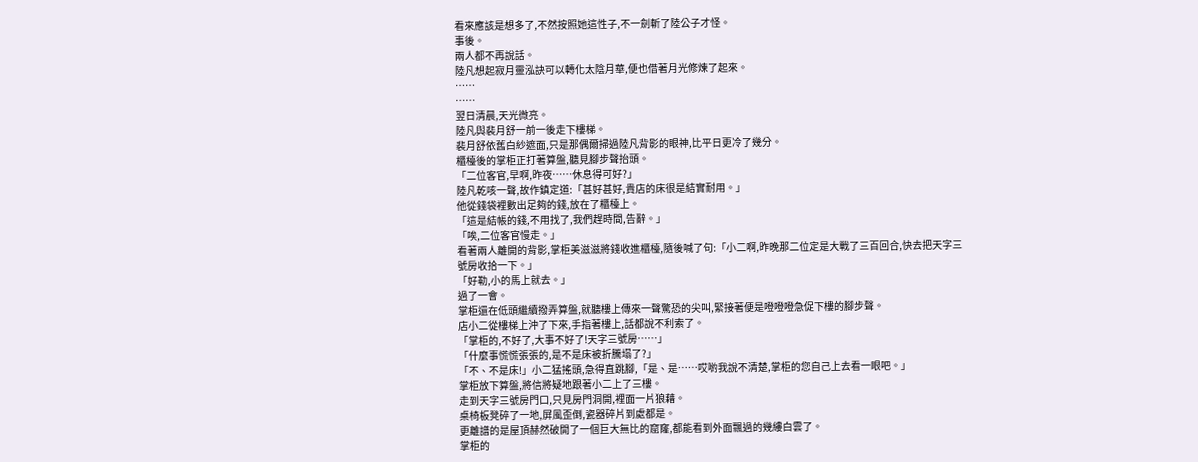看來應該是想多了,不然按照她這性子,不一劍斬了陸公子才怪。
事後。
兩人都不再說話。
陸凡想起寂月靈泓訣可以轉化太陰月華,便也借著月光修煉了起來。
……
……
翌日清晨,天光微亮。
陸凡與裴月舒一前一後走下樓梯。
裴月舒依舊白紗遮面,只是那偶爾掃過陸凡背影的眼神,比平日更冷了幾分。
櫃檯後的掌柜正打著算盤,聽見腳步聲抬頭。
「二位客官,早啊,昨夜……休息得可好?」
陸凡乾咳一聲,故作鎮定道:「甚好甚好,貴店的床很是結實耐用。」
他從錢袋裡數出足夠的錢,放在了櫃檯上。
「這是結帳的錢,不用找了,我們趕時間,告辭。」
「唉,二位客官慢走。」
看著兩人離開的背影,掌柜美滋滋將錢收進櫃檯,隨後喊了句:「小二啊,昨晚那二位定是大戰了三百回合,快去把天字三號房收拾一下。」
「好勒,小的馬上就去。」
過了一會。
掌柜還在低頭繼續撥弄算盤,就聽樓上傳來一聲驚恐的尖叫,緊接著便是噔噔噔急促下樓的腳步聲。
店小二從樓梯上沖了下來,手指著樓上,話都說不利索了。
「掌柜的,不好了,大事不好了!天字三號房……」
「什麼事慌慌張張的,是不是床被折騰塌了?」
「不、不是床!」小二猛搖頭,急得直跳腳,「是、是……哎喲我說不清楚,掌柜的您自己上去看一眼吧。」
掌柜放下算盤,將信將疑地跟著小二上了三樓。
走到天字三號房門口,只見房門洞開,裡面一片狼藉。
桌椅板凳碎了一地,屏風歪倒,瓷器碎片到處都是。
更離譜的是屋頂赫然破開了一個巨大無比的窟窿,都能看到外面飄過的幾縷白雲了。
掌柜的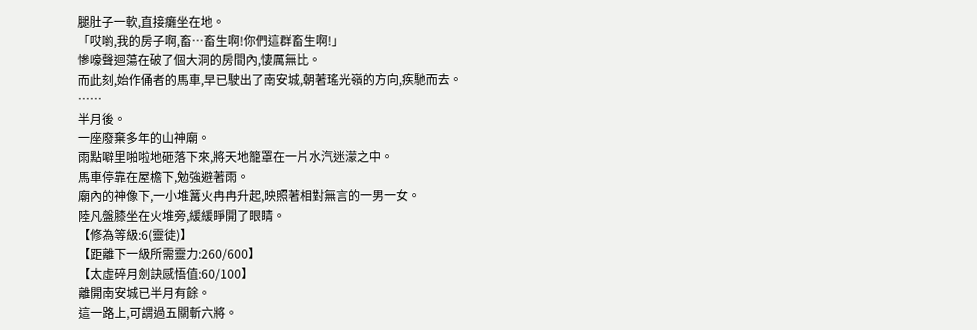腿肚子一軟,直接癱坐在地。
「哎喲,我的房子啊,畜…畜生啊!你們這群畜生啊!」
慘嚎聲迴蕩在破了個大洞的房間內,悽厲無比。
而此刻,始作俑者的馬車,早已駛出了南安城,朝著瑤光嶺的方向,疾馳而去。
……
半月後。
一座廢棄多年的山神廟。
雨點噼里啪啦地砸落下來,將天地籠罩在一片水汽迷濛之中。
馬車停靠在屋檐下,勉強避著雨。
廟內的神像下,一小堆篝火冉冉升起,映照著相對無言的一男一女。
陸凡盤膝坐在火堆旁,緩緩睜開了眼睛。
【修為等級:6(靈徒)】
【距離下一級所需靈力:260/600】
【太虛碎月劍訣感悟值:60/100】
離開南安城已半月有餘。
這一路上,可謂過五關斬六將。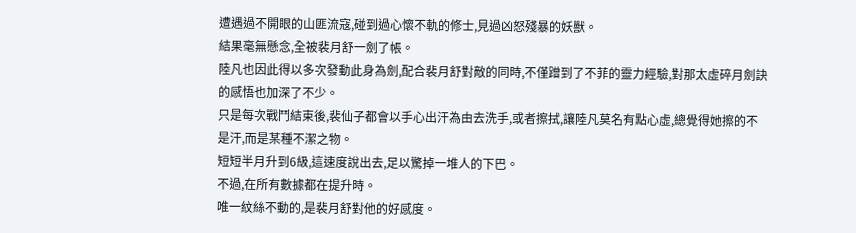遭遇過不開眼的山匪流寇,碰到過心懷不軌的修士,見過凶怒殘暴的妖獸。
結果毫無懸念,全被裴月舒一劍了帳。
陸凡也因此得以多次發動此身為劍,配合裴月舒對敵的同時,不僅蹭到了不菲的靈力經驗,對那太虛碎月劍訣的感悟也加深了不少。
只是每次戰鬥結束後,裴仙子都會以手心出汗為由去洗手,或者擦拭,讓陸凡莫名有點心虛,總覺得她擦的不是汗,而是某種不潔之物。
短短半月升到6級,這速度說出去,足以驚掉一堆人的下巴。
不過,在所有數據都在提升時。
唯一紋絲不動的,是裴月舒對他的好感度。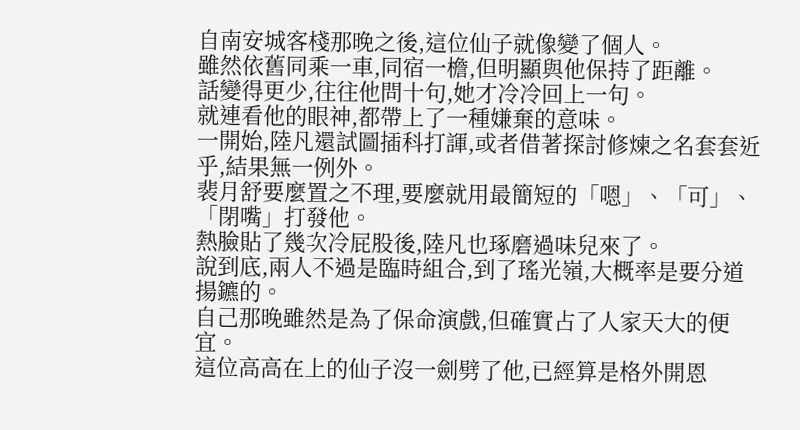自南安城客棧那晚之後,這位仙子就像變了個人。
雖然依舊同乘一車,同宿一檐,但明顯與他保持了距離。
話變得更少,往往他問十句,她才冷冷回上一句。
就連看他的眼神,都帶上了一種嫌棄的意味。
一開始,陸凡還試圖插科打諢,或者借著探討修煉之名套套近乎,結果無一例外。
裴月舒要麼置之不理,要麼就用最簡短的「嗯」、「可」、「閉嘴」打發他。
熱臉貼了幾次冷屁股後,陸凡也琢磨過味兒來了。
說到底,兩人不過是臨時組合,到了瑤光嶺,大概率是要分道揚鑣的。
自己那晚雖然是為了保命演戲,但確實占了人家天大的便宜。
這位高高在上的仙子沒一劍劈了他,已經算是格外開恩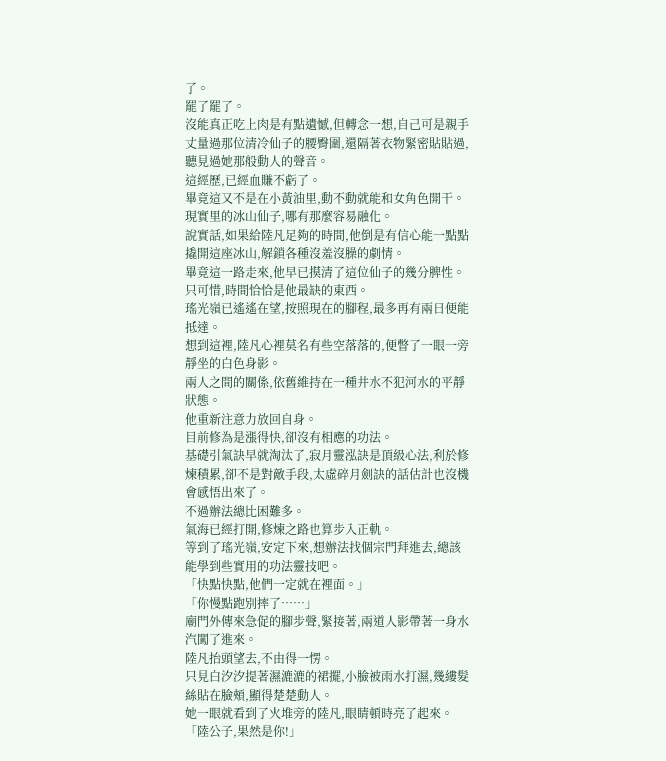了。
罷了罷了。
沒能真正吃上肉是有點遺憾,但轉念一想,自己可是親手丈量過那位清冷仙子的腰臀圍,還隔著衣物緊密貼貼過,聽見過她那般動人的聲音。
這經歷,已經血賺不虧了。
畢竟這又不是在小黃油里,動不動就能和女角色開干。
現實里的冰山仙子,哪有那麼容易融化。
說實話,如果給陸凡足夠的時間,他倒是有信心能一點點撬開這座冰山,解鎖各種沒羞沒臊的劇情。
畢竟這一路走來,他早已摸清了這位仙子的幾分脾性。
只可惜,時間恰恰是他最缺的東西。
瑤光嶺已遙遙在望,按照現在的腳程,最多再有兩日便能抵達。
想到這裡,陸凡心裡莫名有些空落落的,便瞥了一眼一旁靜坐的白色身影。
兩人之間的關係,依舊維持在一種井水不犯河水的平靜狀態。
他重新注意力放回自身。
目前修為是漲得快,卻沒有相應的功法。
基礎引氣訣早就淘汰了,寂月靈泓訣是頂級心法,利於修煉積累,卻不是對敵手段,太虛碎月劍訣的話估計也沒機會感悟出來了。
不過辦法總比困難多。
氣海已經打開,修煉之路也算步入正軌。
等到了瑤光嶺,安定下來,想辦法找個宗門拜進去,總該能學到些實用的功法靈技吧。
「快點快點,他們一定就在裡面。」
「你慢點跑別摔了……」
廟門外傳來急促的腳步聲,緊接著,兩道人影帶著一身水汽闖了進來。
陸凡抬頭望去,不由得一愣。
只見白汐汐提著濕漉漉的裙擺,小臉被雨水打濕,幾縷髮絲貼在臉頰,顯得楚楚動人。
她一眼就看到了火堆旁的陸凡,眼睛頓時亮了起來。
「陸公子,果然是你!」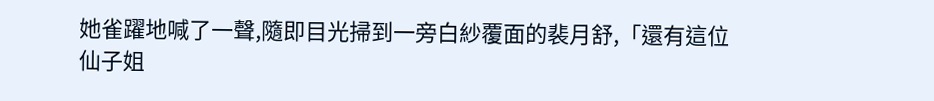她雀躍地喊了一聲,隨即目光掃到一旁白紗覆面的裴月舒,「還有這位仙子姐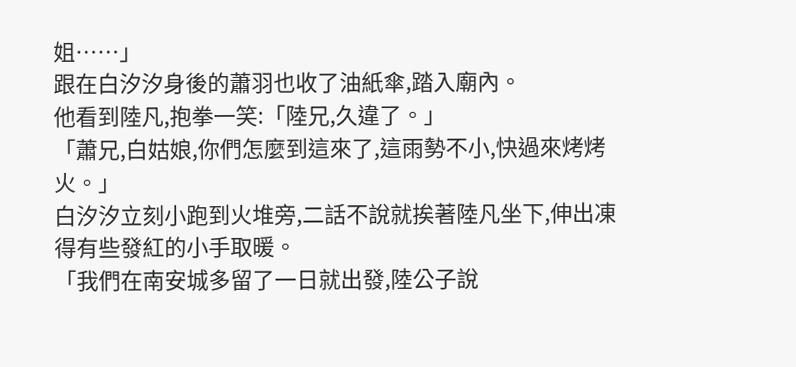姐……」
跟在白汐汐身後的蕭羽也收了油紙傘,踏入廟內。
他看到陸凡,抱拳一笑:「陸兄,久違了。」
「蕭兄,白姑娘,你們怎麼到這來了,這雨勢不小,快過來烤烤火。」
白汐汐立刻小跑到火堆旁,二話不說就挨著陸凡坐下,伸出凍得有些發紅的小手取暖。
「我們在南安城多留了一日就出發,陸公子說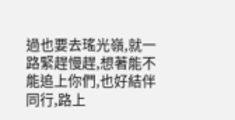過也要去瑤光嶺,就一路緊趕慢趕,想著能不能追上你們,也好結伴同行,路上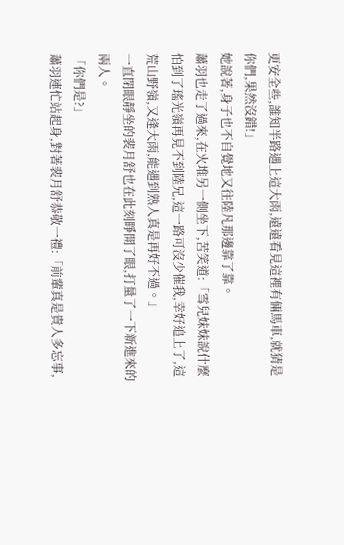更安全些,誰知半路遇上這大雨,遠遠看見這裡有倆馬車,就猜是你們,果然沒錯!」
她說著,身子也不自覺地又往陸凡那邊靠了靠。
蕭羽也走了過來,在火堆另一側坐下,苦笑道:「雪兒妹妹說什麼怕到了瑤光嶺再見不到陸兄,這一路可沒少催我,幸好追上了,這荒山野嶺,又逢大雨,能遇到熟人真是再好不過。」
一直閉眼靜坐的裴月舒也在此刻睜開了眼,打量了一下新進來的兩人。
「你們是?」
蕭羽連忙站起身,對著裴月舒恭敬一禮:「前輩真是貴人多忘事,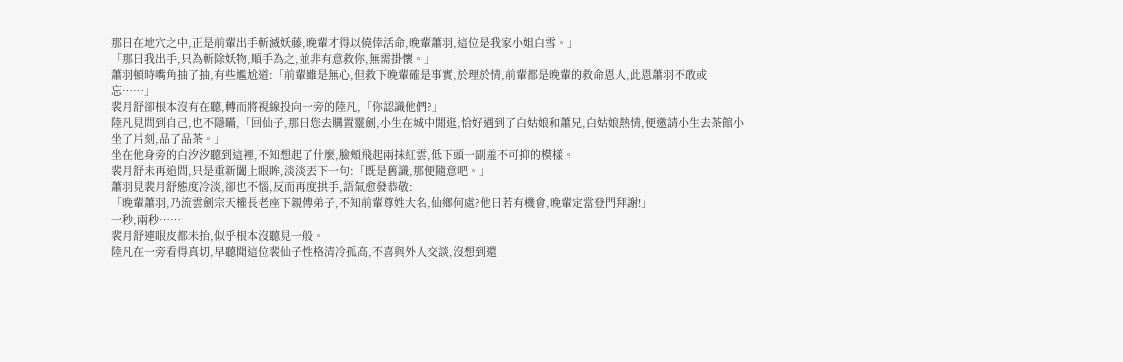那日在地穴之中,正是前輩出手斬滅妖藤,晚輩才得以僥倖活命,晚輩蕭羽,這位是我家小姐白雪。」
「那日我出手,只為斬除妖物,順手為之,並非有意救你,無需掛懷。」
蕭羽頓時嘴角抽了抽,有些尷尬道:「前輩雖是無心,但救下晚輩確是事實,於理於情,前輩都是晚輩的救命恩人,此恩蕭羽不敢或忘……」
裴月舒卻根本沒有在聽,轉而將視線投向一旁的陸凡,「你認識他們?」
陸凡見問到自己,也不隱瞞,「回仙子,那日您去購置靈劍,小生在城中閒逛,恰好遇到了白姑娘和蕭兄,白姑娘熱情,便邀請小生去茶館小坐了片刻,品了品茶。」
坐在他身旁的白汐汐聽到這裡,不知想起了什麼,臉頰飛起兩抹紅雲,低下頭一副羞不可抑的模樣。
裴月舒未再追問,只是重新闔上眼眸,淡淡丟下一句:「既是舊識,那便隨意吧。」
蕭羽見裴月舒態度冷淡,卻也不惱,反而再度拱手,語氣愈發恭敬:
「晚輩蕭羽,乃流雲劍宗天權長老座下親傳弟子,不知前輩尊姓大名,仙鄉何處?他日若有機會,晚輩定當登門拜謝!」
一秒,兩秒……
裴月舒連眼皮都未抬,似乎根本沒聽見一般。
陸凡在一旁看得真切,早聽聞這位裴仙子性格清冷孤高,不喜與外人交談,沒想到還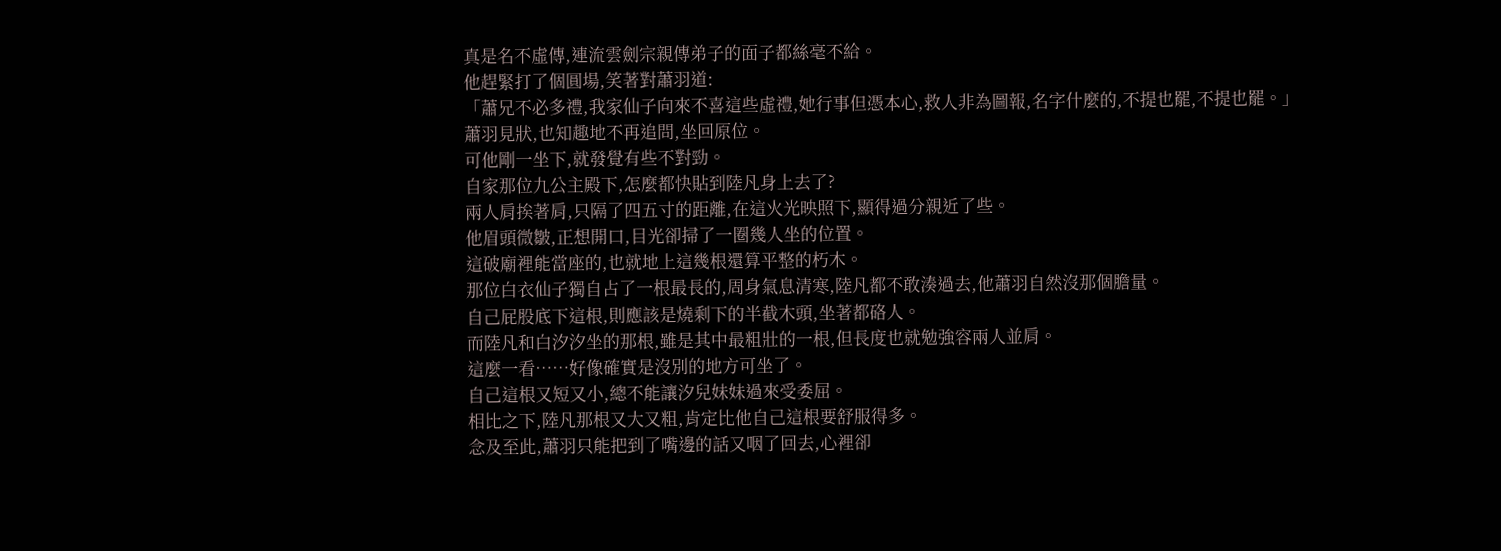真是名不虛傳,連流雲劍宗親傳弟子的面子都絲毫不給。
他趕緊打了個圓場,笑著對蕭羽道:
「蕭兄不必多禮,我家仙子向來不喜這些虛禮,她行事但憑本心,救人非為圖報,名字什麼的,不提也罷,不提也罷。」
蕭羽見狀,也知趣地不再追問,坐回原位。
可他剛一坐下,就發覺有些不對勁。
自家那位九公主殿下,怎麼都快貼到陸凡身上去了?
兩人肩挨著肩,只隔了四五寸的距離,在這火光映照下,顯得過分親近了些。
他眉頭微皺,正想開口,目光卻掃了一圈幾人坐的位置。
這破廟裡能當座的,也就地上這幾根還算平整的朽木。
那位白衣仙子獨自占了一根最長的,周身氣息清寒,陸凡都不敢湊過去,他蕭羽自然沒那個膽量。
自己屁股底下這根,則應該是燒剩下的半截木頭,坐著都硌人。
而陸凡和白汐汐坐的那根,雖是其中最粗壯的一根,但長度也就勉強容兩人並肩。
這麼一看……好像確實是沒別的地方可坐了。
自己這根又短又小,總不能讓汐兒妹妹過來受委屈。
相比之下,陸凡那根又大又粗,肯定比他自己這根要舒服得多。
念及至此,蕭羽只能把到了嘴邊的話又咽了回去,心裡卻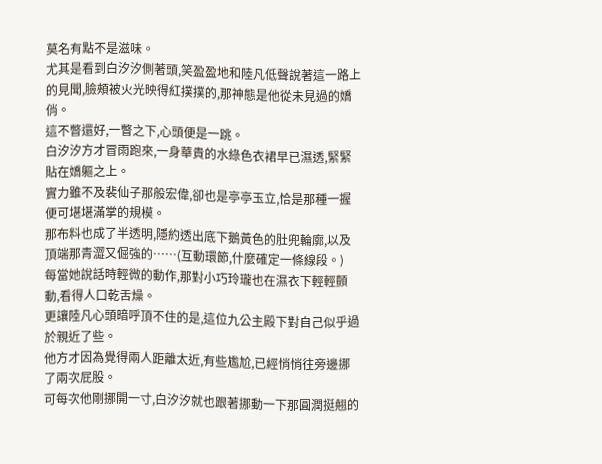莫名有點不是滋味。
尤其是看到白汐汐側著頭,笑盈盈地和陸凡低聲說著這一路上的見聞,臉頰被火光映得紅撲撲的,那神態是他從未見過的嬌俏。
這不瞥還好,一瞥之下,心頭便是一跳。
白汐汐方才冒雨跑來,一身華貴的水綠色衣裙早已濕透,緊緊貼在嬌軀之上。
實力雖不及裴仙子那般宏偉,卻也是亭亭玉立,恰是那種一握便可堪堪滿掌的規模。
那布料也成了半透明,隱約透出底下鵝黃色的肚兜輪廓,以及頂端那青澀又倔強的……(互動環節,什麼確定一條線段。)
每當她說話時輕微的動作,那對小巧玲瓏也在濕衣下輕輕顫動,看得人口乾舌燥。
更讓陸凡心頭暗呼頂不住的是,這位九公主殿下對自己似乎過於親近了些。
他方才因為覺得兩人距離太近,有些尷尬,已經悄悄往旁邊挪了兩次屁股。
可每次他剛挪開一寸,白汐汐就也跟著挪動一下那圓潤挺翹的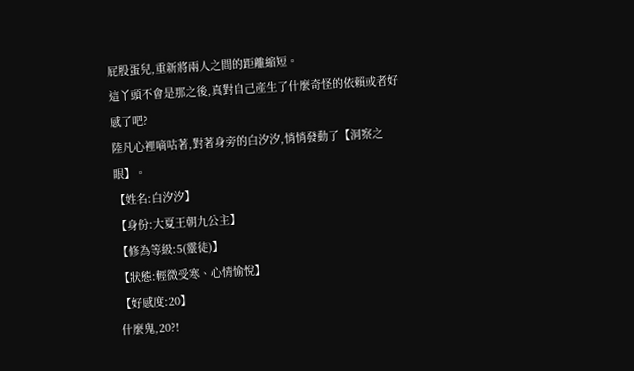屁股蛋兒,重新將兩人之間的距離縮短。
這丫頭不會是那之後,真對自己產生了什麼奇怪的依賴或者好感了吧?
陸凡心裡嘀咕著,對著身旁的白汐汐,悄悄發動了【洞察之眼】。
【姓名:白汐汐】
【身份:大夏王朝九公主】
【修為等級:5(靈徒)】
【狀態:輕微受寒、心情愉悅】
【好感度:20】
什麼鬼,20?!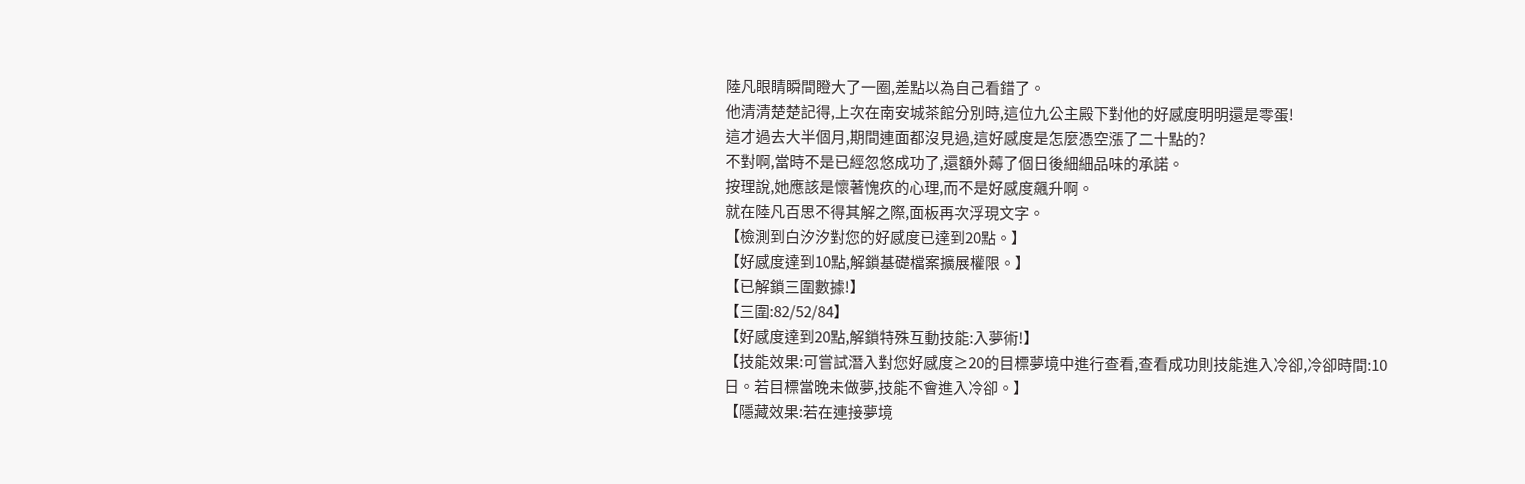陸凡眼睛瞬間瞪大了一圈,差點以為自己看錯了。
他清清楚楚記得,上次在南安城茶館分別時,這位九公主殿下對他的好感度明明還是零蛋!
這才過去大半個月,期間連面都沒見過,這好感度是怎麼憑空漲了二十點的?
不對啊,當時不是已經忽悠成功了,還額外薅了個日後細細品味的承諾。
按理說,她應該是懷著愧疚的心理,而不是好感度飆升啊。
就在陸凡百思不得其解之際,面板再次浮現文字。
【檢測到白汐汐對您的好感度已達到20點。】
【好感度達到10點,解鎖基礎檔案擴展權限。】
【已解鎖三圍數據!】
【三圍:82/52/84】
【好感度達到20點,解鎖特殊互動技能:入夢術!】
【技能效果:可嘗試潛入對您好感度≥20的目標夢境中進行查看,查看成功則技能進入冷卻,冷卻時間:10日。若目標當晚未做夢,技能不會進入冷卻。】
【隱藏效果:若在連接夢境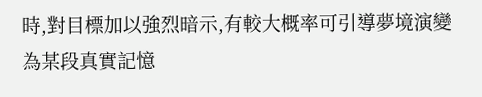時,對目標加以強烈暗示,有較大概率可引導夢境演變為某段真實記憶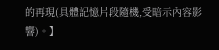的再現(具體記憶片段隨機,受暗示內容影響)。】